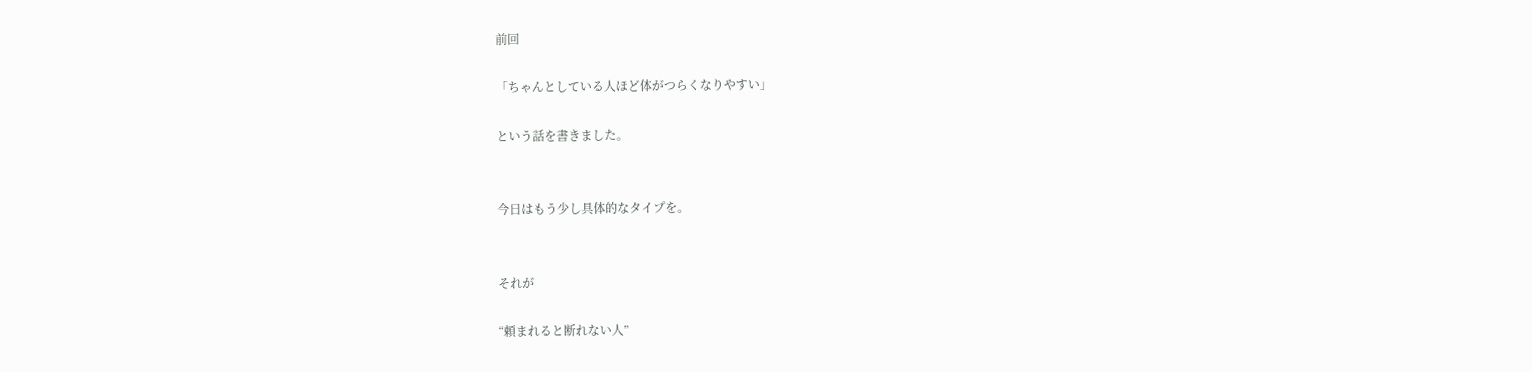前回

「ちゃんとしている人ほど体がつらくなりやすい」

という話を書きました。


今日はもう少し具体的なタイプを。


それが

“頼まれると断れない人”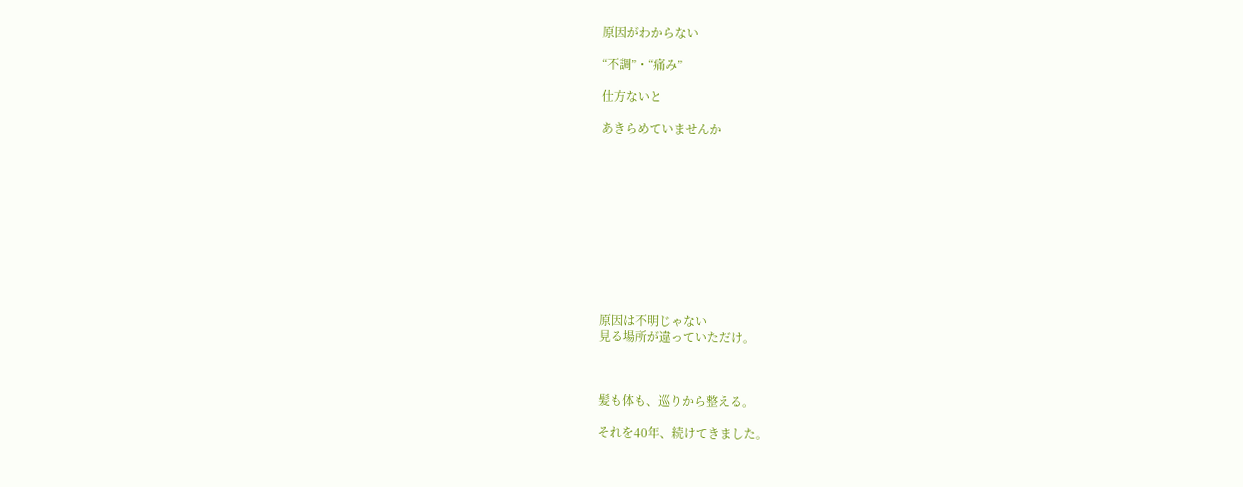原因がわからない

“不調”・“痛み”

仕方ないと

あきらめていませんか











原因は不明じゃない
見る場所が違っていただけ。



髪も体も、巡りから整える。

それを40年、続けてきました。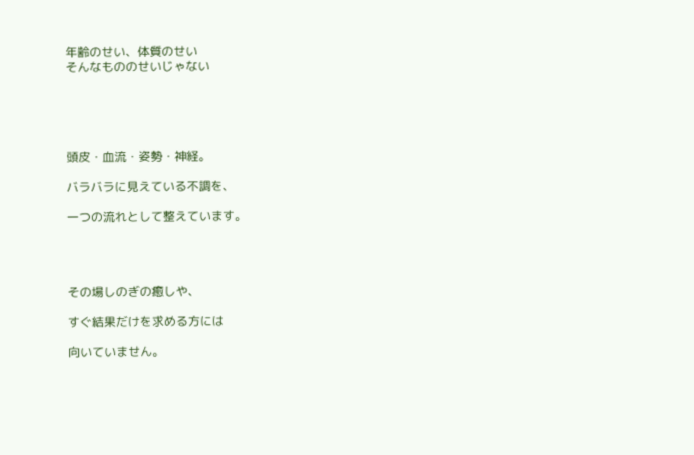年齢のせい、体質のせい
そんなもののせいじゃない





頭皮・血流・姿勢・神経。

バラバラに見えている不調を、

一つの流れとして整えています。




その場しのぎの癒しや、

すぐ結果だけを求める方には

向いていません。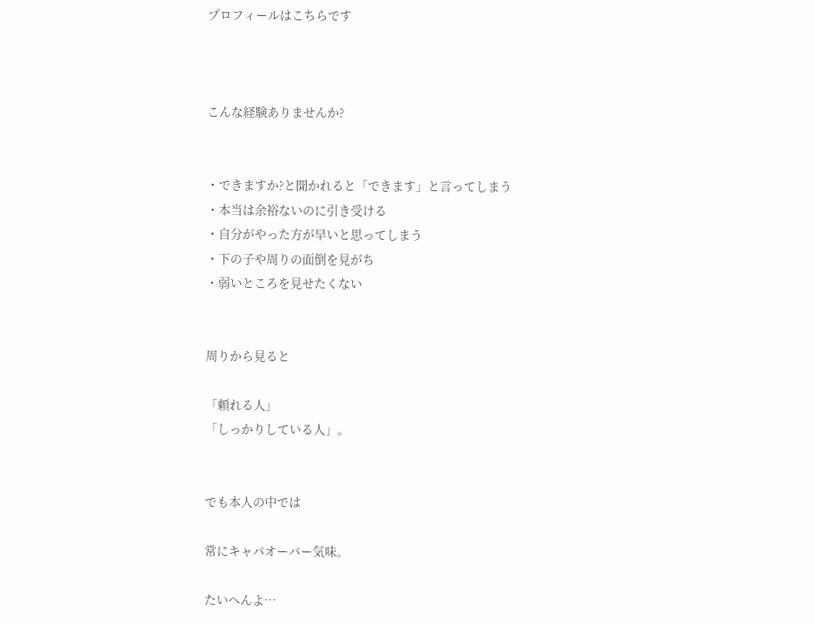プロフィールはこちらです



こんな経験ありませんか?


・できますか?と聞かれると「できます」と言ってしまう
・本当は余裕ないのに引き受ける
・自分がやった方が早いと思ってしまう
・下の子や周りの面倒を見がち
・弱いところを見せたくない


周りから見ると

「頼れる人」
「しっかりしている人」。


でも本人の中では

常にキャパオーバー気味。

たいへんよ…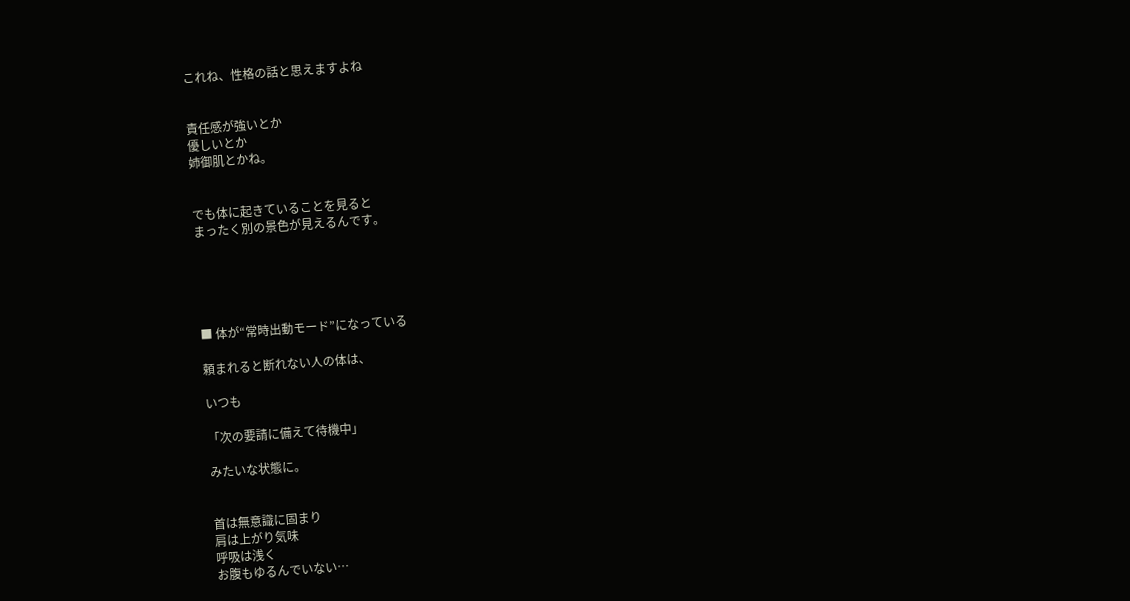これね、性格の話と思えますよね


責任感が強いとか
優しいとか
姉御肌とかね。


でも体に起きていることを見ると
まったく別の景色が見えるんです。





■ 体が“常時出動モード”になっている

頼まれると断れない人の体は、

いつも

「次の要請に備えて待機中」

みたいな状態に。


首は無意識に固まり
肩は上がり気味
呼吸は浅く
お腹もゆるんでいない…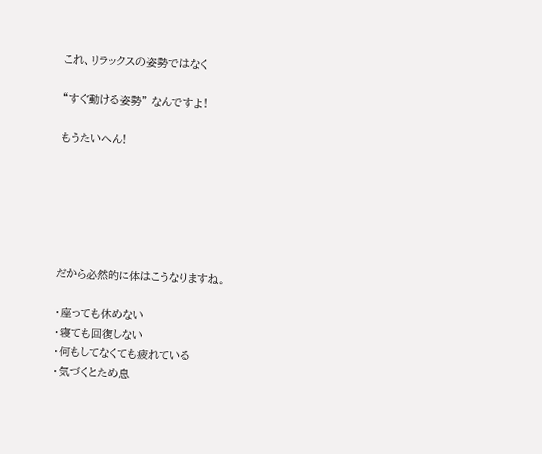これ、リラックスの姿勢ではなく

“すぐ動ける姿勢” なんですよ!

もうたいへん!






だから必然的に体はこうなりますね。

・座っても休めない
・寝ても回復しない
・何もしてなくても疲れている
・気づくとため息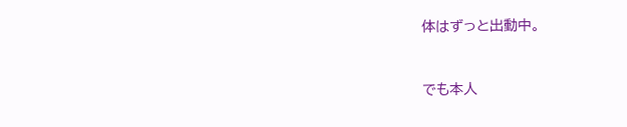体はずっと出動中。


でも本人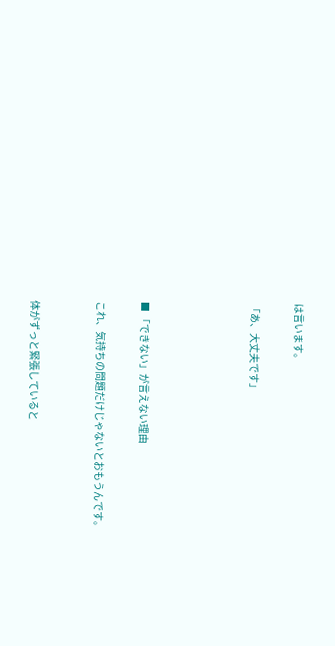は言います。

「あ、大丈夫です」




■ 「できない」が言えない理由

これ、気持ちの問題だけじゃないとおもうんです。


体がずっと緊張していると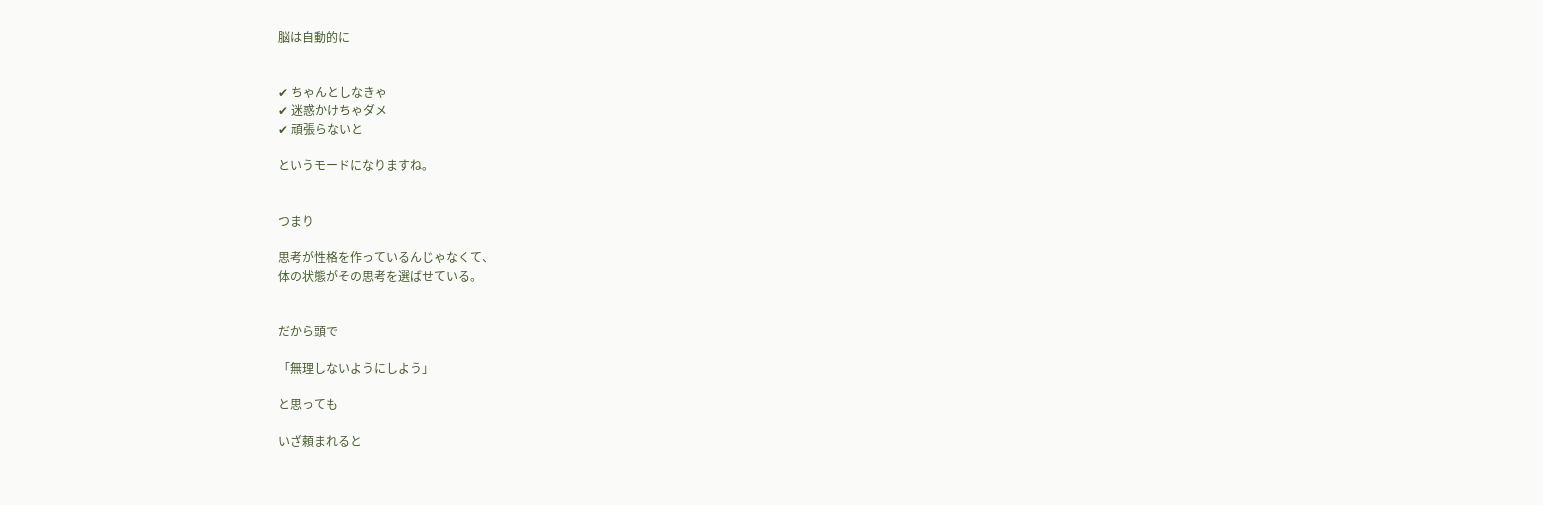脳は自動的に


✔ ちゃんとしなきゃ
✔ 迷惑かけちゃダメ
✔ 頑張らないと

というモードになりますね。


つまり

思考が性格を作っているんじゃなくて、
体の状態がその思考を選ばせている。


だから頭で

「無理しないようにしよう」

と思っても

いざ頼まれると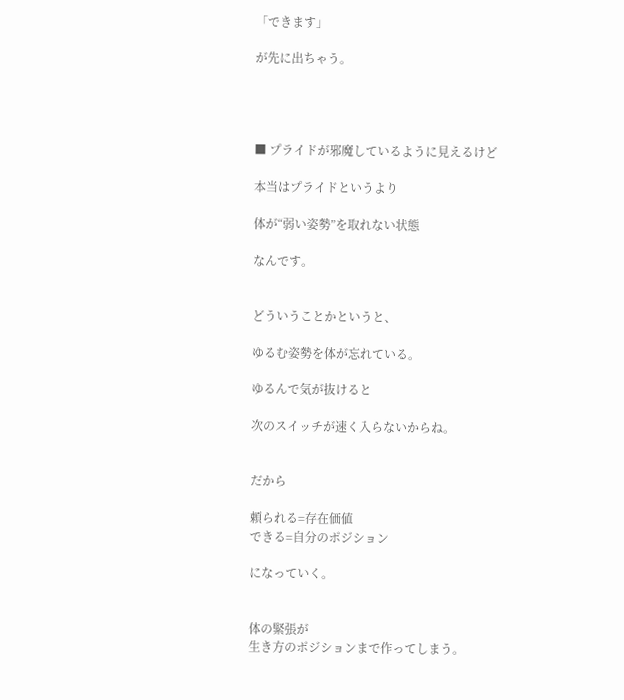「できます」

が先に出ちゃう。




■ プライドが邪魔しているように見えるけど

本当はプライドというより

体が“弱い姿勢”を取れない状態

なんです。


どういうことかというと、

ゆるむ姿勢を体が忘れている。

ゆるんで気が抜けると

次のスイッチが速く入らないからね。


だから

頼られる=存在価値
できる=自分のポジション

になっていく。


体の緊張が
生き方のポジションまで作ってしまう。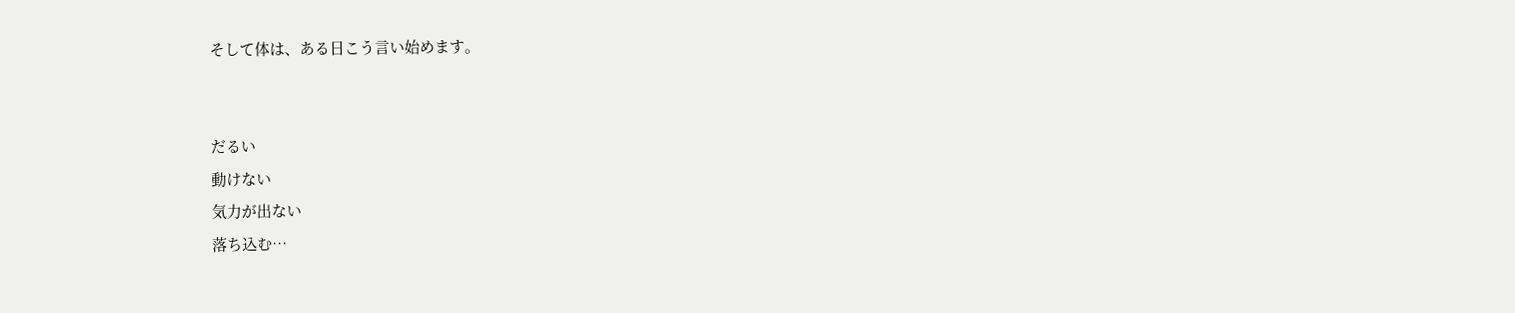そして体は、ある日こう言い始めます。


だるい
動けない
気力が出ない
落ち込む…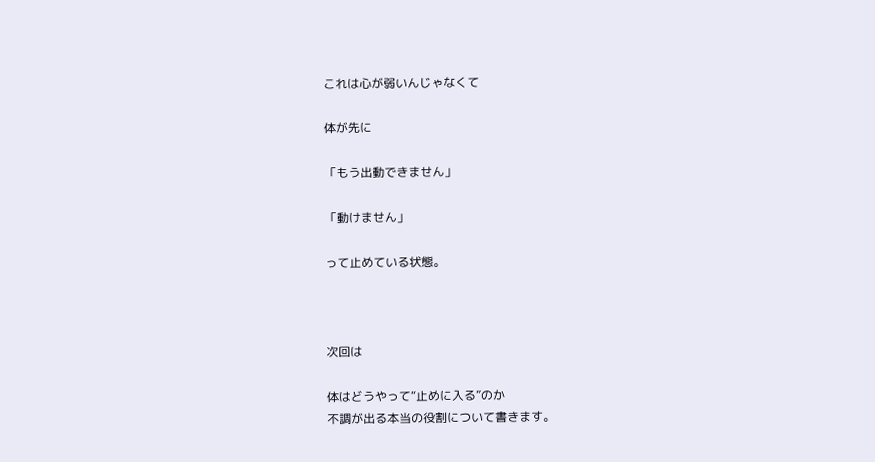これは心が弱いんじゃなくて

体が先に

「もう出動できません」

「動けません」

って止めている状態。



次回は

体はどうやって“止めに入る”のか
不調が出る本当の役割について書きます。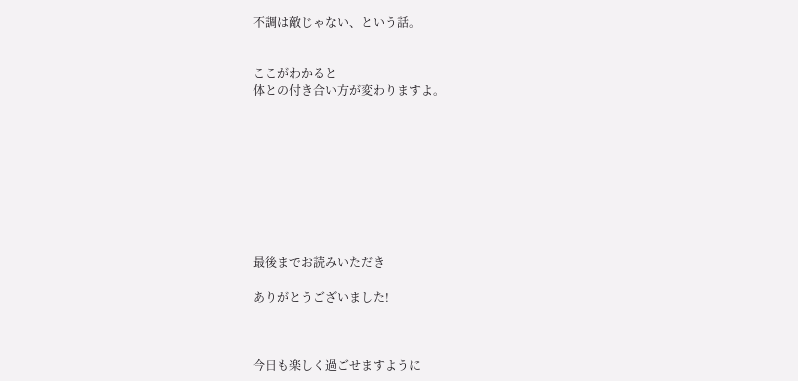不調は敵じゃない、という話。


ここがわかると
体との付き合い方が変わりますよ。









最後までお読みいただき

ありがとうございました!



今日も楽しく過ごせますように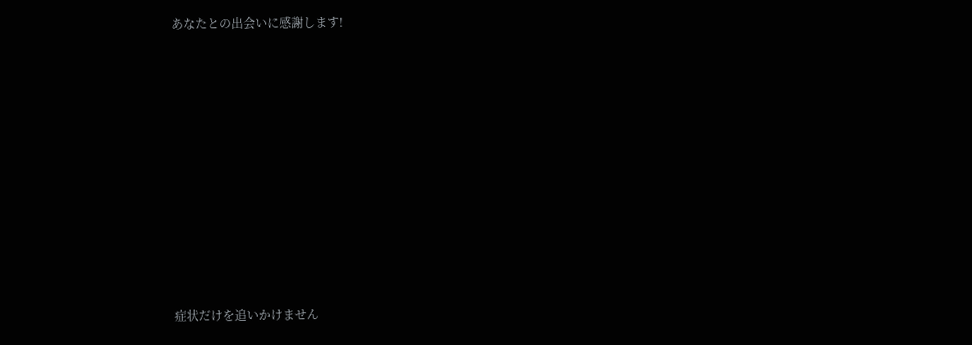あなたとの出会いに感謝します!











症状だけを追いかけません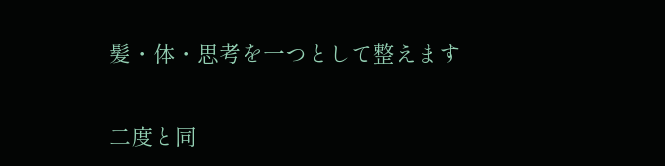髪・体・思考を一つとして整えます

二度と同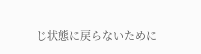じ状態に戻らないために